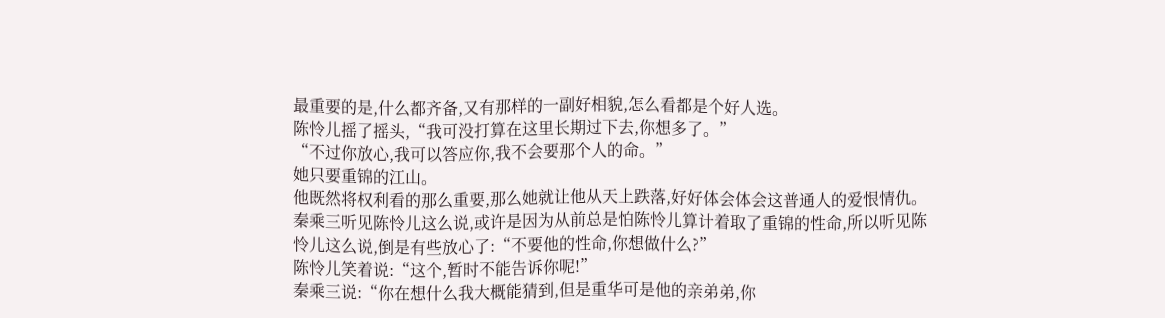最重要的是,什么都齐备,又有那样的一副好相貌,怎么看都是个好人选。
陈怜儿摇了摇头,“我可没打算在这里长期过下去,你想多了。”
“不过你放心,我可以答应你,我不会要那个人的命。”
她只要重锦的江山。
他既然将权利看的那么重要,那么她就让他从天上跌落,好好体会体会这普通人的爱恨情仇。
秦乘三听见陈怜儿这么说,或许是因为从前总是怕陈怜儿算计着取了重锦的性命,所以听见陈怜儿这么说,倒是有些放心了:“不要他的性命,你想做什么?”
陈怜儿笑着说:“这个,暂时不能告诉你呢!”
秦乘三说:“你在想什么我大概能猜到,但是重华可是他的亲弟弟,你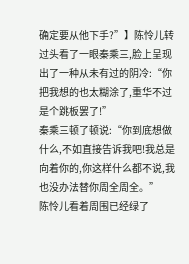确定要从他下手?”】陈怜儿转过头看了一眼秦乘三,脸上呈现出了一种从未有过的阴冷:“你把我想的也太糊涂了,重华不过是个跳板罢了!”
秦乘三顿了顿说:“你到底想做什么,不如直接告诉我吧!我总是向着你的,你这样什么都不说,我也没办法替你周全周全。”
陈怜儿看着周围已经绿了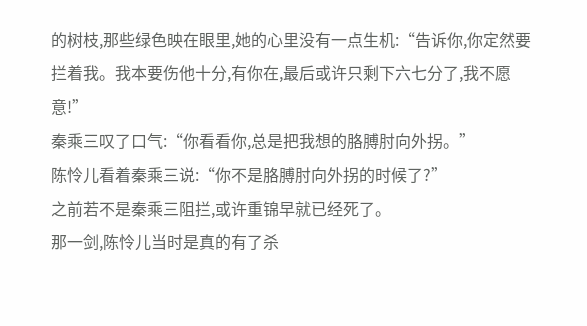的树枝,那些绿色映在眼里,她的心里没有一点生机:“告诉你,你定然要拦着我。我本要伤他十分,有你在,最后或许只剩下六七分了,我不愿意!”
秦乘三叹了口气:“你看看你,总是把我想的胳膊肘向外拐。”
陈怜儿看着秦乘三说:“你不是胳膊肘向外拐的时候了?”
之前若不是秦乘三阻拦,或许重锦早就已经死了。
那一剑,陈怜儿当时是真的有了杀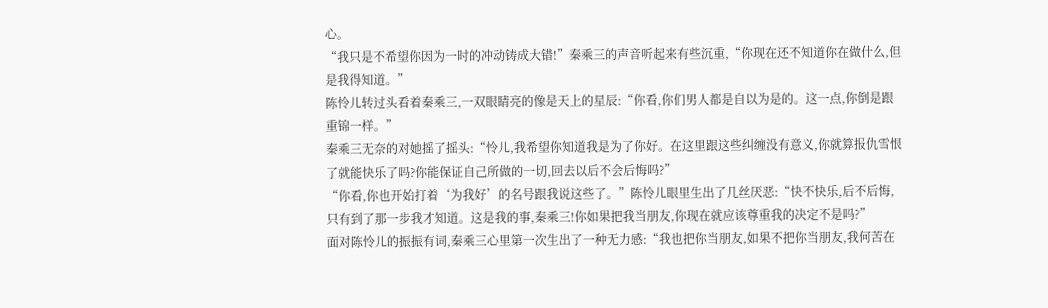心。
“我只是不希望你因为一时的冲动铸成大错!”秦乘三的声音听起来有些沉重,“你现在还不知道你在做什么,但是我得知道。”
陈怜儿转过头看着秦乘三,一双眼睛亮的像是天上的星辰:“你看,你们男人都是自以为是的。这一点,你倒是跟重锦一样。”
秦乘三无奈的对她摇了摇头:“怜儿,我希望你知道我是为了你好。在这里跟这些纠缠没有意义,你就算报仇雪恨了就能快乐了吗?你能保证自己所做的一切,回去以后不会后悔吗?”
“你看,你也开始打着‘为我好’的名号跟我说这些了。”陈怜儿眼里生出了几丝厌恶:“快不快乐,后不后悔,只有到了那一步我才知道。这是我的事,秦乘三!你如果把我当朋友,你现在就应该尊重我的决定不是吗?”
面对陈怜儿的振振有词,秦乘三心里第一次生出了一种无力感:“我也把你当朋友,如果不把你当朋友,我何苦在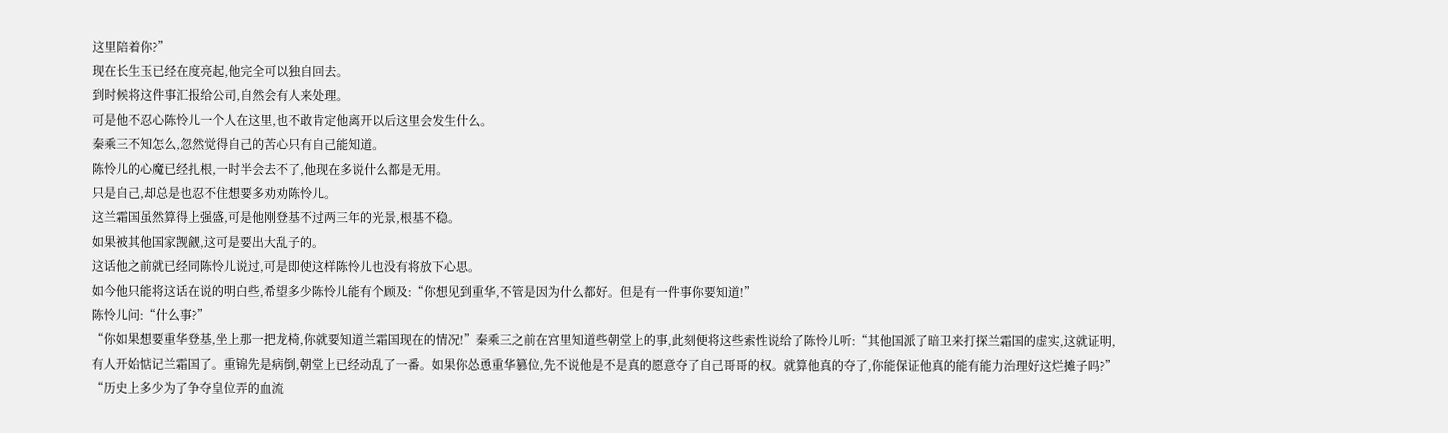这里陪着你?”
现在长生玉已经在度亮起,他完全可以独自回去。
到时候将这件事汇报给公司,自然会有人来处理。
可是他不忍心陈怜儿一个人在这里,也不敢肯定他离开以后这里会发生什么。
秦乘三不知怎么,忽然觉得自己的苦心只有自己能知道。
陈怜儿的心魔已经扎根,一时半会去不了,他现在多说什么都是无用。
只是自己,却总是也忍不住想要多劝劝陈怜儿。
这兰霜国虽然算得上强盛,可是他刚登基不过两三年的光景,根基不稳。
如果被其他国家觊觎,这可是要出大乱子的。
这话他之前就已经同陈怜儿说过,可是即使这样陈怜儿也没有将放下心思。
如今他只能将这话在说的明白些,希望多少陈怜儿能有个顾及:“你想见到重华,不管是因为什么都好。但是有一件事你要知道!”
陈怜儿问:“什么事?”
“你如果想要重华登基,坐上那一把龙椅,你就要知道兰霜国现在的情况!”秦乘三之前在宫里知道些朝堂上的事,此刻便将这些索性说给了陈怜儿听:“其他国派了暗卫来打探兰霜国的虚实,这就证明,有人开始惦记兰霜国了。重锦先是病倒,朝堂上已经动乱了一番。如果你怂恿重华篡位,先不说他是不是真的愿意夺了自己哥哥的权。就算他真的夺了,你能保证他真的能有能力治理好这烂摊子吗?”
“历史上多少为了争夺皇位弄的血流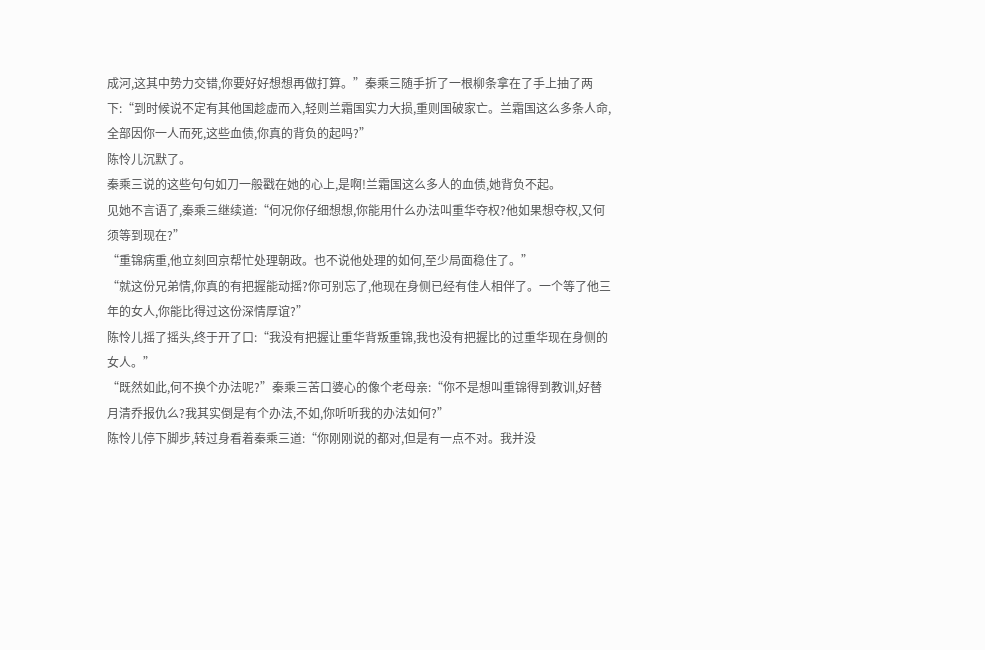成河,这其中势力交错,你要好好想想再做打算。”秦乘三随手折了一根柳条拿在了手上抽了两下:“到时候说不定有其他国趁虚而入,轻则兰霜国实力大损,重则国破家亡。兰霜国这么多条人命,全部因你一人而死,这些血债,你真的背负的起吗?”
陈怜儿沉默了。
秦乘三说的这些句句如刀一般戳在她的心上,是啊!兰霜国这么多人的血债,她背负不起。
见她不言语了,秦乘三继续道:“何况你仔细想想,你能用什么办法叫重华夺权?他如果想夺权,又何须等到现在?”
“重锦病重,他立刻回京帮忙处理朝政。也不说他处理的如何,至少局面稳住了。”
“就这份兄弟情,你真的有把握能动摇?你可别忘了,他现在身侧已经有佳人相伴了。一个等了他三年的女人,你能比得过这份深情厚谊?”
陈怜儿摇了摇头,终于开了口:“我没有把握让重华背叛重锦,我也没有把握比的过重华现在身侧的女人。”
“既然如此,何不换个办法呢?”秦乘三苦口婆心的像个老母亲:“你不是想叫重锦得到教训,好替月清乔报仇么?我其实倒是有个办法,不如,你听听我的办法如何?”
陈怜儿停下脚步,转过身看着秦乘三道:“你刚刚说的都对,但是有一点不对。我并没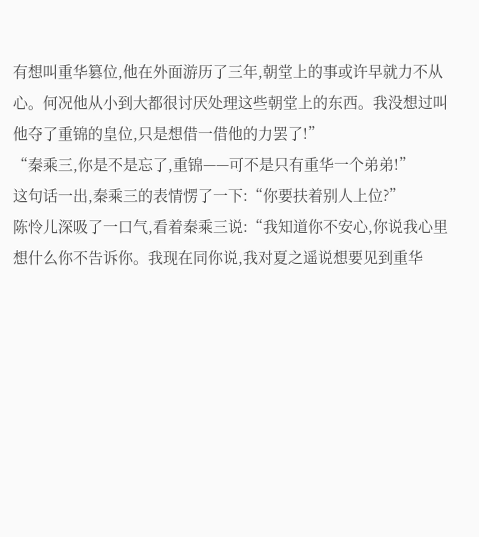有想叫重华篡位,他在外面游历了三年,朝堂上的事或许早就力不从心。何况他从小到大都很讨厌处理这些朝堂上的东西。我没想过叫他夺了重锦的皇位,只是想借一借他的力罢了!”
“秦乘三,你是不是忘了,重锦——可不是只有重华一个弟弟!”
这句话一出,秦乘三的表情愣了一下:“你要扶着别人上位?”
陈怜儿深吸了一口气,看着秦乘三说:“我知道你不安心,你说我心里想什么你不告诉你。我现在同你说,我对夏之遥说想要见到重华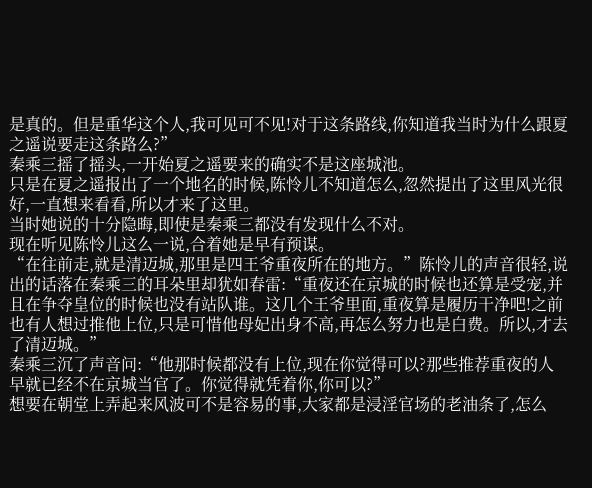是真的。但是重华这个人,我可见可不见!对于这条路线,你知道我当时为什么跟夏之遥说要走这条路么?”
秦乘三摇了摇头,一开始夏之遥要来的确实不是这座城池。
只是在夏之遥报出了一个地名的时候,陈怜儿不知道怎么,忽然提出了这里风光很好,一直想来看看,所以才来了这里。
当时她说的十分隐晦,即使是秦乘三都没有发现什么不对。
现在听见陈怜儿这么一说,合着她是早有预谋。
“在往前走,就是清迈城,那里是四王爷重夜所在的地方。”陈怜儿的声音很轻,说出的话落在秦乘三的耳朵里却犹如春雷:“重夜还在京城的时候也还算是受宠,并且在争夺皇位的时候也没有站队谁。这几个王爷里面,重夜算是履历干净吧!之前也有人想过推他上位,只是可惜他母妃出身不高,再怎么努力也是白费。所以,才去了清迈城。”
秦乘三沉了声音问:“他那时候都没有上位,现在你觉得可以?那些推荐重夜的人早就已经不在京城当官了。你觉得就凭着你,你可以?”
想要在朝堂上弄起来风波可不是容易的事,大家都是浸淫官场的老油条了,怎么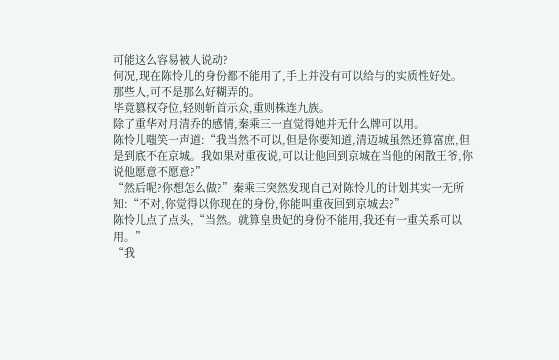可能这么容易被人说动?
何况,现在陈怜儿的身份都不能用了,手上并没有可以给与的实质性好处。
那些人,可不是那么好糊弄的。
毕竟篡权夺位,轻则斩首示众,重则株连九族。
除了重华对月清乔的感情,秦乘三一直觉得她并无什么牌可以用。
陈怜儿嗤笑一声道:“我当然不可以,但是你要知道,清迈城虽然还算富庶,但是到底不在京城。我如果对重夜说,可以让他回到京城在当他的闲散王爷,你说他愿意不愿意?”
“然后呢?你想怎么做?”秦乘三突然发现自己对陈怜儿的计划其实一无所知:“不对,你觉得以你现在的身份,你能叫重夜回到京城去?”
陈怜儿点了点头,“当然。就算皇贵妃的身份不能用,我还有一重关系可以用。”
“我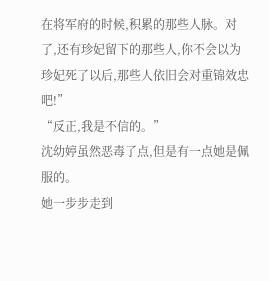在将军府的时候,积累的那些人脉。对了,还有珍妃留下的那些人,你不会以为珍妃死了以后,那些人依旧会对重锦效忠吧!”
“反正,我是不信的。”
沈幼婷虽然恶毒了点,但是有一点她是佩服的。
她一步步走到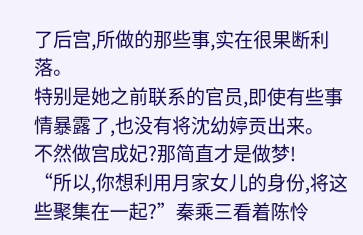了后宫,所做的那些事,实在很果断利落。
特别是她之前联系的官员,即使有些事情暴露了,也没有将沈幼婷贡出来。
不然做宫成妃?那简直才是做梦!
“所以,你想利用月家女儿的身份,将这些聚集在一起?”秦乘三看着陈怜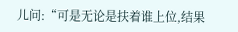儿问:“可是无论是扶着谁上位,结果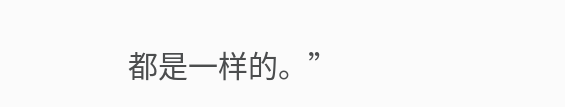都是一样的。”